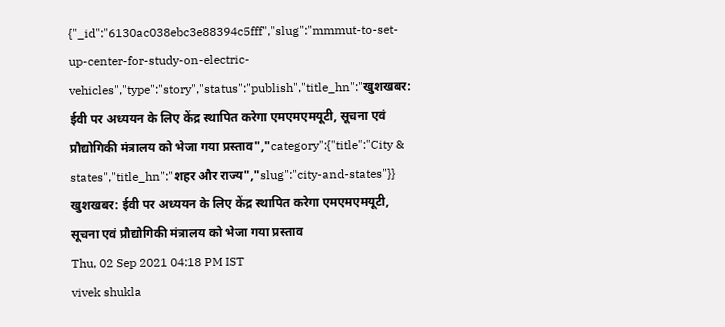{"_id":"6130ac038ebc3e88394c5fff","slug":"mmmut-to-set-up-center-for-study-on-electric-vehicles","type":"story","status":"publish","title_hn":"खुशखबर: ईवी पर अध्ययन के लिए केंद्र स्थापित करेगा एमएमएमयूटी, सूचना एवं प्रौद्योगिकी मंत्रालय को भेजा गया प्रस्ताव","category":{"title":"City & states","title_hn":"शहर और राज्य","slug":"city-and-states"}}
खुशखबर: ईवी पर अध्ययन के लिए केंद्र स्थापित करेगा एमएमएमयूटी, सूचना एवं प्रौद्योगिकी मंत्रालय को भेजा गया प्रस्ताव
Thu, 02 Sep 2021 04:18 PM IST
vivek shukla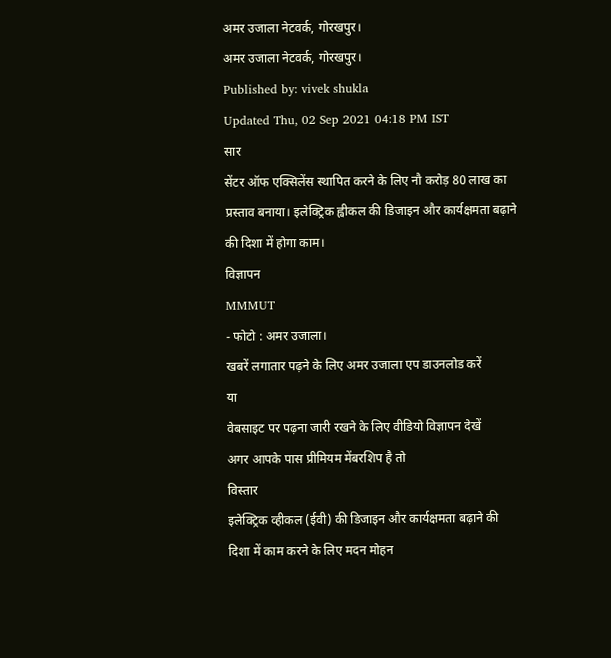अमर उजाला नेटवर्क, गोरखपुर।
अमर उजाला नेटवर्क, गोरखपुर।
Published by: vivek shukla
Updated Thu, 02 Sep 2021 04:18 PM IST
सार
सेंटर ऑफ एक्सिलेंस स्थापित करने के लिए नौ करोड़ 80 लाख का प्रस्ताव बनाया। इलेक्ट्रिक ह्वीकल की डिजाइन और कार्यक्षमता बढ़ाने की दिशा में होगा काम।
विज्ञापन
MMMUT
- फोटो : अमर उजाला।
खबरें लगातार पढ़ने के लिए अमर उजाला एप डाउनलोड करें
या
वेबसाइट पर पढ़ना जारी रखने के लिए वीडियो विज्ञापन देखें
अगर आपके पास प्रीमियम मेंबरशिप है तो
विस्तार
इलेक्ट्रिक व्हीकल (ईवी) की डिजाइन और कार्यक्षमता बढ़ाने की दिशा में काम करने के लिए मदन मोहन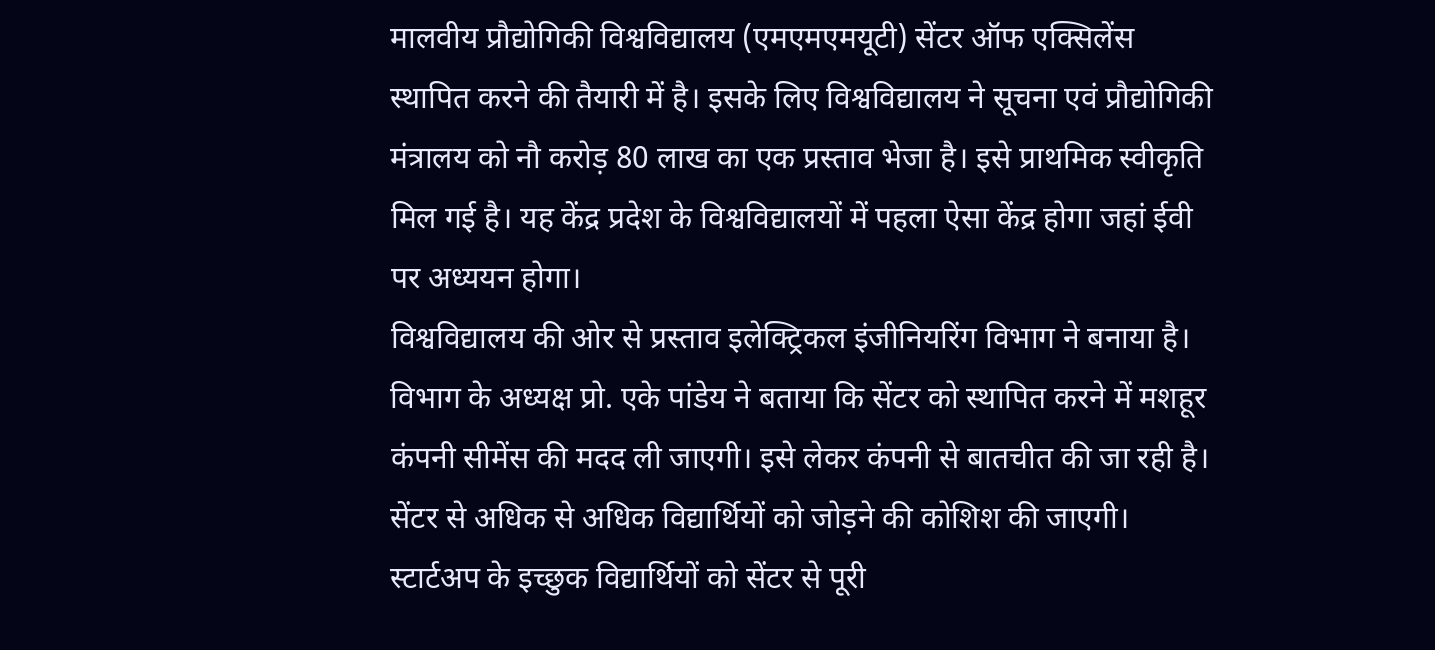मालवीय प्रौद्योगिकी विश्वविद्यालय (एमएमएमयूटी) सेंटर ऑफ एक्सिलेंस स्थापित करने की तैयारी में है। इसके लिए विश्वविद्यालय ने सूचना एवं प्रौद्योगिकी मंत्रालय को नौ करोड़ 80 लाख का एक प्रस्ताव भेजा है। इसे प्राथमिक स्वीकृति मिल गई है। यह केंद्र प्रदेश के विश्वविद्यालयों में पहला ऐसा केंद्र होगा जहां ईवी पर अध्ययन होगा।
विश्वविद्यालय की ओर से प्रस्ताव इलेक्ट्रिकल इंजीनियरिंग विभाग ने बनाया है। विभाग के अध्यक्ष प्रो. एके पांडेय ने बताया कि सेंटर को स्थापित करने में मशहूर कंपनी सीमेंस की मदद ली जाएगी। इसे लेकर कंपनी से बातचीत की जा रही है। सेंटर से अधिक से अधिक विद्यार्थियों को जोड़ने की कोशिश की जाएगी। स्टार्टअप के इच्छुक विद्यार्थियों को सेंटर से पूरी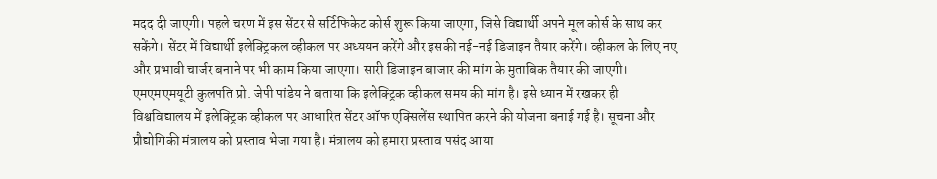मदद दी जाएगी। पहले चरण में इस सेंटर से सर्टिफिकेट कोर्स शुरू किया जाएगा, जिसे विद्यार्थी अपने मूल कोर्स के साथ कर सकेंगे। सेंटर में विद्यार्थी इलेक्ट्रिकल व्हीकल पर अध्ययन करेंगे और इसकी नई-नई डिजाइन तैयार करेंगे। व्हीकल के लिए नए और प्रभावी चार्जर बनाने पर भी काम किया जाएगा। सारी डिजाइन बाजार की मांग के मुताबिक तैयार की जाएगी।
एमएमएमयूटी कुलपति प्रो. जेपी पांडेय ने बताया कि इलेक्ट्रिक व्हीकल समय की मांग है। इसे ध्यान में रखकर ही विश्वविद्यालय में इलेक्ट्रिक व्हीकल पर आधारित सेंटर ऑफ एक्सिलेंस स्थापित करने की योजना बनाई गई है। सूचना और प्रौद्योगिकी मंत्रालय को प्रस्ताव भेजा गया है। मंत्रालय को हमारा प्रस्ताव पसंद आया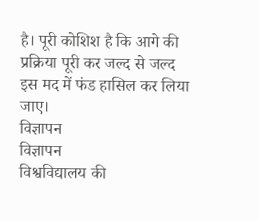है। पूरी कोशिश है कि आगे की प्रक्रिया पूरी कर जल्द से जल्द इस मद में फंड हासिल कर लिया जाए।
विज्ञापन
विज्ञापन
विश्वविद्यालय की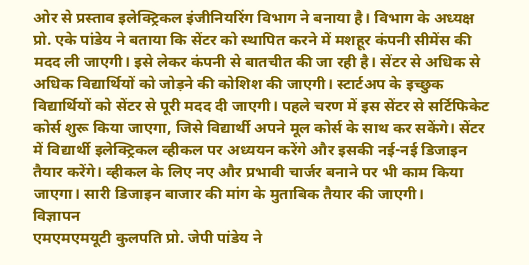ओर से प्रस्ताव इलेक्ट्रिकल इंजीनियरिंग विभाग ने बनाया है। विभाग के अध्यक्ष प्रो. एके पांडेय ने बताया कि सेंटर को स्थापित करने में मशहूर कंपनी सीमेंस की मदद ली जाएगी। इसे लेकर कंपनी से बातचीत की जा रही है। सेंटर से अधिक से अधिक विद्यार्थियों को जोड़ने की कोशिश की जाएगी। स्टार्टअप के इच्छुक विद्यार्थियों को सेंटर से पूरी मदद दी जाएगी। पहले चरण में इस सेंटर से सर्टिफिकेट कोर्स शुरू किया जाएगा, जिसे विद्यार्थी अपने मूल कोर्स के साथ कर सकेंगे। सेंटर में विद्यार्थी इलेक्ट्रिकल व्हीकल पर अध्ययन करेंगे और इसकी नई-नई डिजाइन तैयार करेंगे। व्हीकल के लिए नए और प्रभावी चार्जर बनाने पर भी काम किया जाएगा। सारी डिजाइन बाजार की मांग के मुताबिक तैयार की जाएगी।
विज्ञापन
एमएमएमयूटी कुलपति प्रो. जेपी पांडेय ने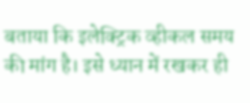बताया कि इलेक्ट्रिक व्हीकल समय की मांग है। इसे ध्यान में रखकर ही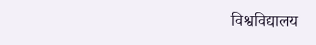विश्वविद्यालय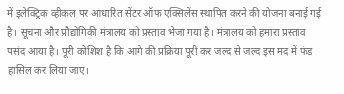में इलेक्ट्रिक व्हीकल पर आधारित सेंटर ऑफ एक्सिलेंस स्थापित करने की योजना बनाई गई है। सूचना और प्रौद्योगिकी मंत्रालय को प्रस्ताव भेजा गया है। मंत्रालय को हमारा प्रस्ताव पसंद आया है। पूरी कोशिश है कि आगे की प्रक्रिया पूरी कर जल्द से जल्द इस मद में फंड हासिल कर लिया जाए।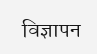विज्ञापन